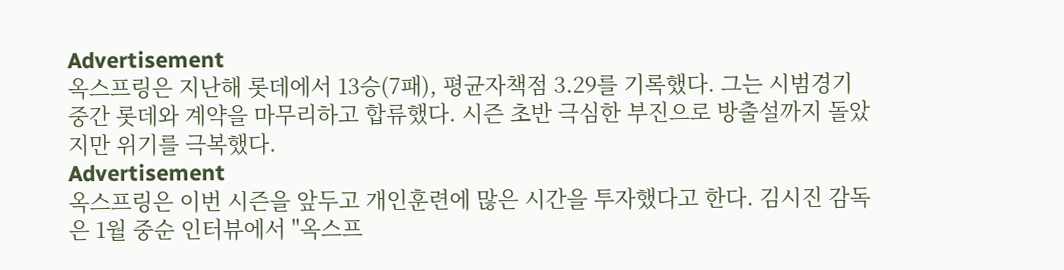Advertisement
옥스프링은 지난해 롯데에서 13승(7패), 평균자책점 3.29를 기록했다. 그는 시범경기 중간 롯데와 계약을 마무리하고 합류했다. 시즌 초반 극심한 부진으로 방출설까지 돌았지만 위기를 극복했다.
Advertisement
옥스프링은 이번 시즌을 앞두고 개인훈련에 많은 시간을 투자했다고 한다. 김시진 감독은 1월 중순 인터뷰에서 "옥스프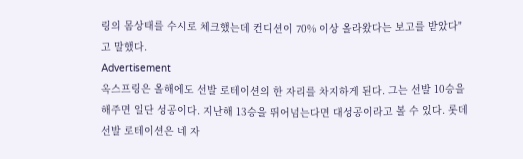링의 몸상태를 수시로 체크했는데 컨디션이 70% 이상 올라왔다는 보고를 받았다"고 말했다.
Advertisement
옥스프링은 올해에도 선발 로테이션의 한 자리를 차지하게 된다. 그는 선발 10승을 해주면 일단 성공이다. 지난해 13승을 뛰어넘는다면 대성공이라고 볼 수 있다. 롯데 선발 로테이션은 네 자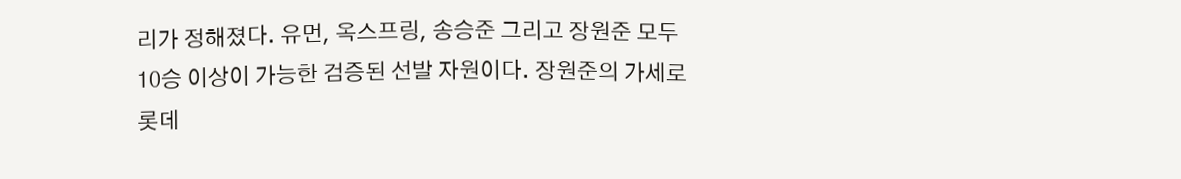리가 정해졌다. 유먼, 옥스프링, 송승준 그리고 장원준 모두 10승 이상이 가능한 검증된 선발 자원이다. 장원준의 가세로 롯데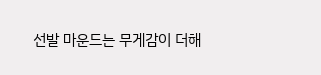선발 마운드는 무게감이 더해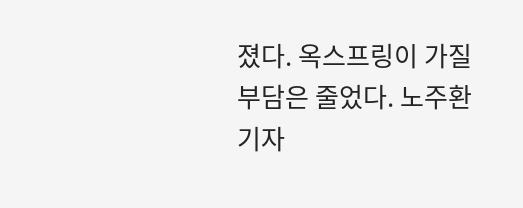졌다. 옥스프링이 가질 부담은 줄었다. 노주환 기자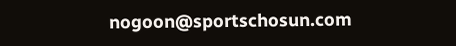nogoon@sportschosun.com